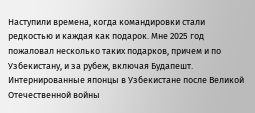Наступили времена, когда командировки стали редкостью и каждая как подарок. Мне 2025 год пожаловал несколько таких подарков, причем и по Узбекистану, и за рубеж, включая Будапешт.
Интернированные японцы в Узбекистане после Великой Отечественной войны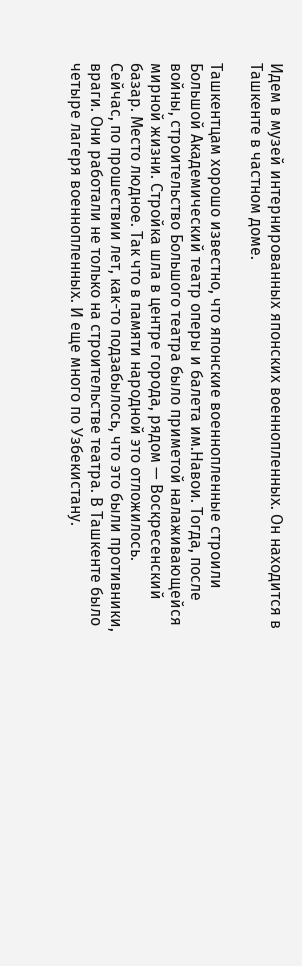Идем в музей интернированных японских военнопленных. Он находится в Ташкенте в частном доме.

Ташкентцам хорошо известно, что японские военнопленные строили Большой Академический театр оперы и балета им.Навои. Тогда, после войны, строительство Большого театра было приметой налаживающейся мирной жизни. Стройка шла в центре города, рядом — Воскресенский базар. Место людное. Так что в памяти народной это отложилось.
Сейчас, по прошествии лет, как-то подзабылось, что это были противники, враги. Они работали не только на строительстве театра. В Ташкенте было четыре лагеря военнопленных. И еще много по Узбекистану.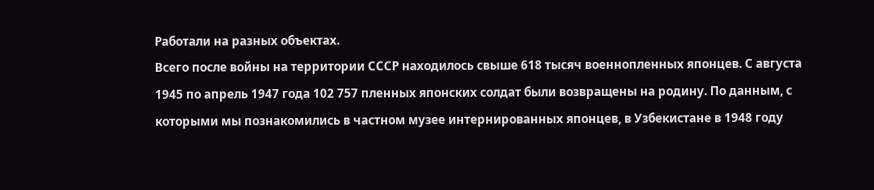Работали на разных объектах.
Всего после войны на территории СССР находилось свыше 618 тысяч военнопленных японцев. С августа 1945 по апрель 1947 года 102 757 пленных японских солдат были возвращены на родину. По данным, с которыми мы познакомились в частном музее интернированных японцев, в Узбекистане в 1948 году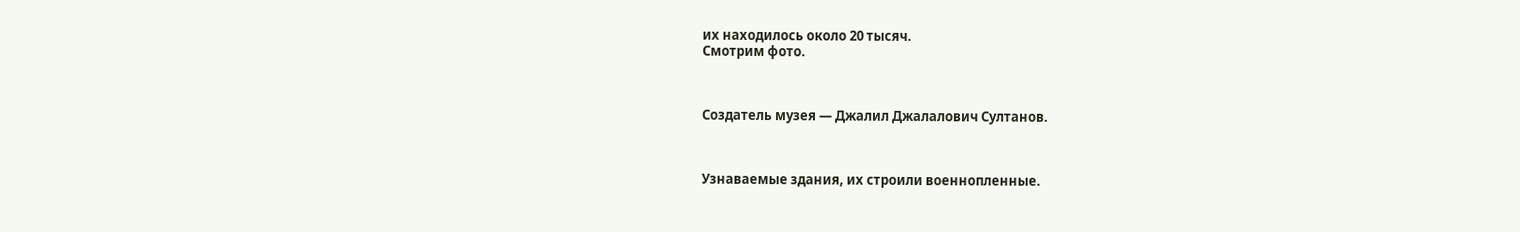их находилось около 20 тысяч.
Смотрим фото.



Создатель музея — Джалил Джалалович Султанов.



Узнаваемые здания, их строили военнопленные.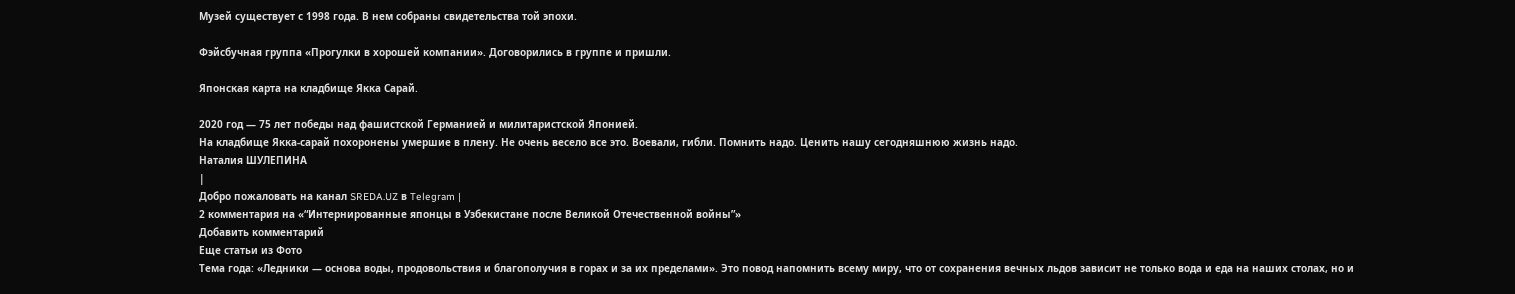Музей существует с 1998 года. В нем собраны свидетельства той эпохи.

Фэйсбучная группа «Прогулки в хорошей компании». Договорились в группе и пришли.

Японская карта на кладбище Якка Сарай.

2020 год — 75 лет победы над фашистской Германией и милитаристской Японией.
На кладбище Якка-сарай похоронены умершие в плену. Не очень весело все это. Воевали, гибли. Помнить надо. Ценить нашу сегодняшнюю жизнь надо.
Наталия ШУЛЕПИНА
|
Добро пожаловать на канал SREDA.UZ в Telegram |
2 комментария на «“Интернированные японцы в Узбекистане после Великой Отечественной войны”»
Добавить комментарий
Еще статьи из Фото
Тема года: «Ледники — основа воды, продовольствия и благополучия в горах и за их пределами». Это повод напомнить всему миру, что от сохранения вечных льдов зависит не только вода и еда на наших столах, но и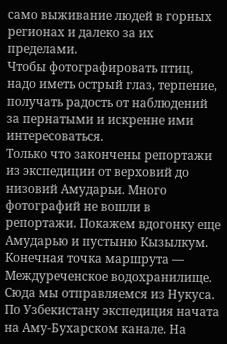само выживание людей в горных регионах и далеко за их пределами.
Чтобы фотографировать птиц, надо иметь острый глаз, терпение, получать радость от наблюдений за пернатыми и искренне ими интересоваться.
Только что закончены репортажи из экспедиции от верховий до низовий Амударьи. Много фотографий не вошли в репортажи. Покажем вдогонку еще Амударью и пустыню Кызылкум.
Конечная точка маршрута — Междуреченское водохранилище. Сюда мы отправляемся из Нукуса.
По Узбекистану экспедиция начата на Аму-Бухарском канале. На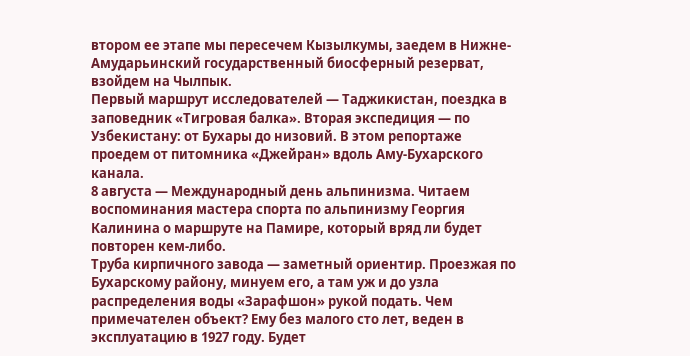втором ее этапе мы пересечем Кызылкумы, заедем в Нижне-Амударьинский государственный биосферный резерват, взойдем на Чылпык.
Первый маршрут исследователей — Таджикистан, поездка в заповедник «Тигровая балка». Вторая экспедиция — по Узбекистану: от Бухары до низовий. В этом репортаже проедем от питомника «Джейран» вдоль Аму-Бухарского канала.
8 августа — Международный день альпинизма. Читаем воспоминания мастера спорта по альпинизму Георгия Калинина о маршруте на Памире, который вряд ли будет повторен кем-либо.
Труба кирпичного завода — заметный ориентир. Проезжая по Бухарскому району, минуем его, а там уж и до узла распределения воды «Зарафшон» рукой подать. Чем примечателен объект? Ему без малого сто лет, веден в эксплуатацию в 1927 году. Будет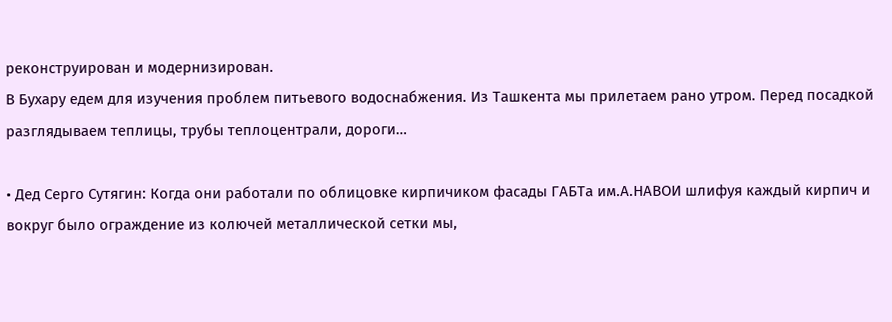реконструирован и модернизирован.
В Бухару едем для изучения проблем питьевого водоснабжения. Из Ташкента мы прилетаем рано утром. Перед посадкой разглядываем теплицы, трубы теплоцентрали, дороги…

• Дед Серго Сутягин: Когда они работали по облицовке кирпичиком фасады ГАБТа им.А.НАВОИ шлифуя каждый кирпич и вокруг было ограждение из колючей металлической сетки мы,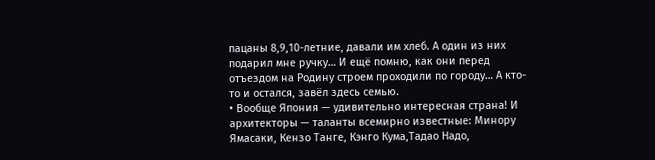пацаны 8,9,10-летние, давали им хлеб. А один из них подарил мне ручку… И ещё помню, как они перед отъездом на Родину строем проходили по городу… А кто-то и остался, завёл здесь семью.
• Вообще Япония — удивительно интересная страна! И архитекторы — таланты всемирно известные: Минору Ямасаки, Кензо Танге, Кэнго Кума,Тадао Надо,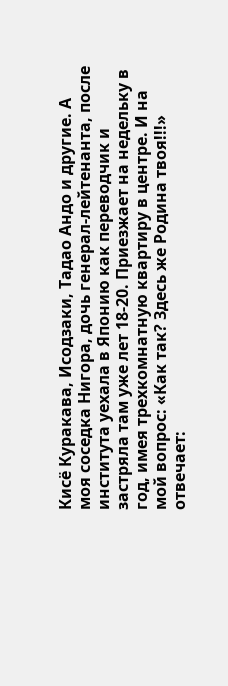Кисё Куракава, Исодзаки, Тадао Андо и другие. А моя соседка Нигора, дочь генерал-лейтенанта, после института уехала в Японию как переводчик и застряла там уже лет 18-20. Приезжает на недельку в год, имея трехкомнатную квартиру в центре. И на мой вопрос: «Как так? Здесь же Родина твоя!!!» отвечает: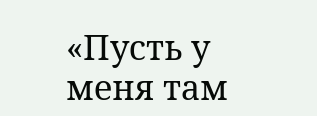«Пусть у меня там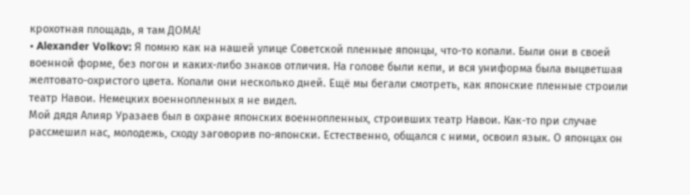крохотная площадь, я там ДОМА!
• Alexander Volkov: Я помню как на нашей улице Советской пленные японцы, что-то копали. Были они в своей военной форме, без погон и каких-либо знаков отличия. На голове были кепи, и вся униформа была выцветшая желтовато-охристого цвета. Копали они несколько дней. Ещё мы бегали смотреть, как японские пленные строили театр Навои. Немецких военнопленных я не видел.
Мой дядя Алияр Уразаев был в охране японских военнопленных, строивших театр Навои. Как-то при случае рассмешил нас, молодежь, сходу заговорив по-японски. Естественно, общался с ними, освоил язык. О японцах он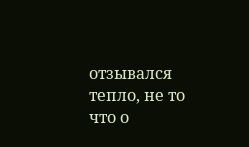отзывался тепло, не то что о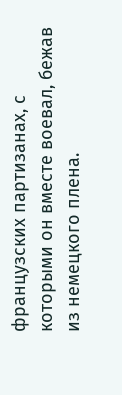французских партизанах, с которыми он вместе воевал, бежав из немецкого плена.